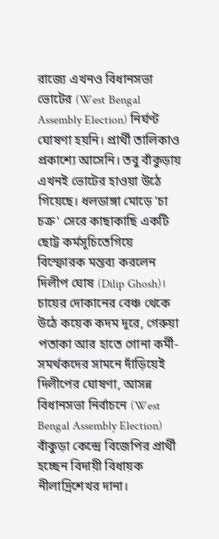রাজ্যে এখনও বিধানসভা ভোটের (West Bengal Assembly Election) নির্ঘণ্ট ঘোষণা হয়নি। প্রার্থী তালিকাও প্রকাশ্যে আসেনি। তবু বাঁকুড়ায় এখনই ভোটের হাওয়া উঠে গিয়েছে। ধলডাঙ্গা মোড়ে 'চা চক্র' সেরে কাছাকাছি একটি ছোট্ট কর্মসূচিতেগিয়ে বিস্ফোরক মন্তব্য করলেন দিলীপ ঘোষ (Dilip Ghosh)। চায়ের দোকানের বেঞ্চ থেকে উঠে কয়েক কদম দূরে, গেরুয়া পতাকা আর হাতে গোনা কর্মী-সমর্থকদের সামনে দাঁড়িয়েই দিলীপের ঘোষণা, আসন্ন বিধানসভা নির্বাচনে (West Bengal Assembly Election) বাঁকুড়া কেন্দ্রে বিজেপির প্রার্থী হচ্ছেন বিদায়ী বিধায়ক নীলাদ্রিশেখর দানা।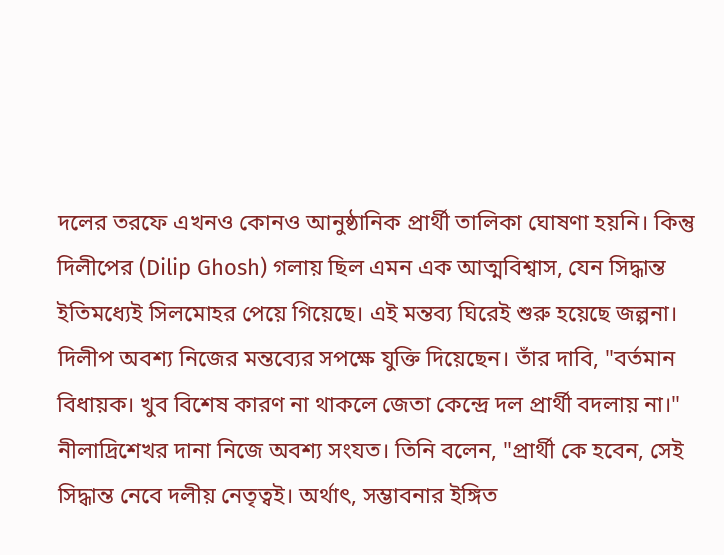দলের তরফে এখনও কোনও আনুষ্ঠানিক প্রার্থী তালিকা ঘোষণা হয়নি। কিন্তু দিলীপের (Dilip Ghosh) গলায় ছিল এমন এক আত্মবিশ্বাস, যেন সিদ্ধান্ত ইতিমধ্যেই সিলমোহর পেয়ে গিয়েছে। এই মন্তব্য ঘিরেই শুরু হয়েছে জল্পনা। দিলীপ অবশ্য নিজের মন্তব্যের সপক্ষে যুক্তি দিয়েছেন। তাঁর দাবি, "বর্তমান বিধায়ক। খুব বিশেষ কারণ না থাকলে জেতা কেন্দ্রে দল প্রার্থী বদলায় না।" নীলাদ্রিশেখর দানা নিজে অবশ্য সংযত। তিনি বলেন, "প্রার্থী কে হবেন, সেই সিদ্ধান্ত নেবে দলীয় নেতৃত্বই। অর্থাৎ, সম্ভাবনার ইঙ্গিত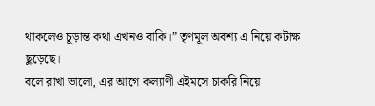থাকলেও চূড়ান্ত কথা এখনও বাকি।” তৃণমূল অবশ্য এ নিয়ে কটাক্ষ ছুড়েছে।
বলে রাখা ভালো, এর আগে কল্যাণী এইমসে চাকরি নিয়ে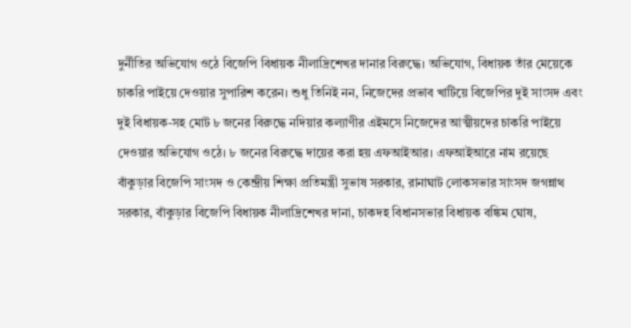দুর্নীতির অভিযোগ ওঠে বিজেপি বিধায়ক নীলাদ্রিশেখর দানার বিরুদ্ধে। অভিযোগ, বিধায়ক তাঁর মেয়েকে চাকরি পাইয়ে দেওয়ার সুপারিশ করেন। শুধু তিনিই নন, নিজেদের প্রভাব খাটিয়ে বিজেপির দুই সাংসদ এবং দুই বিধায়ক-সহ মোট ৮ জনের বিরুদ্ধে নদিয়ার কল্যাণীর এইমসে নিজেদের আত্মীয়দের চাকরি পাইয়ে দেওয়ার অভিযোগ ওঠে। ৮ জনের বিরুদ্ধে দায়ের করা হয় এফআইআর। এফআইআরে নাম রয়েছে বাঁকুড়ার বিজেপি সাংসদ ও কেন্দ্রীয় শিক্ষা প্রতিমন্ত্রী সুভাষ সরকার, রানাঘাট লোকসভার সাংসদ জগন্নাথ সরকার, বাঁকুড়ার বিজেপি বিধায়ক নীলাদ্রিশেখর দানা, চাকদহ বিধানসভার বিধায়ক বঙ্কিম ঘোষ,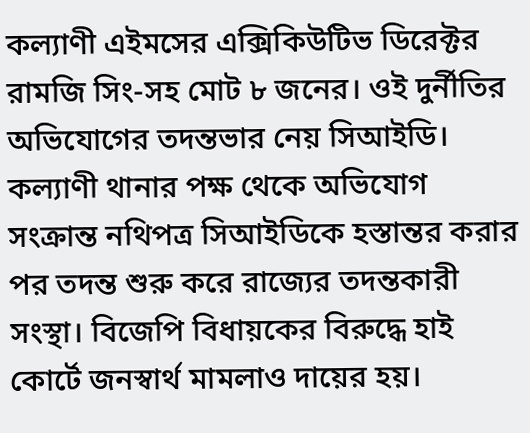কল্যাণী এইমসের এক্সিকিউটিভ ডিরেক্টর রামজি সিং-সহ মোট ৮ জনের। ওই দুর্নীতির অভিযোগের তদন্তভার নেয় সিআইডি। কল্যাণী থানার পক্ষ থেকে অভিযোগ সংক্রান্ত নথিপত্র সিআইডিকে হস্তান্তর করার পর তদন্ত শুরু করে রাজ্যের তদন্তকারী সংস্থা। বিজেপি বিধায়কের বিরুদ্ধে হাই কোর্টে জনস্বার্থ মামলাও দায়ের হয়।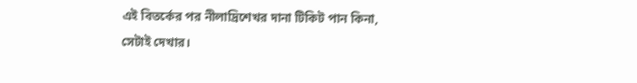এই বিতর্কের পর নীলাদ্রিশেখর দানা টিকিট পান কিনা, সেটাই দেখার।